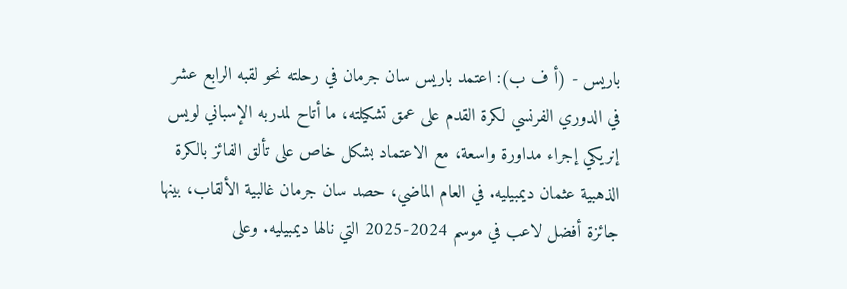باريس - (أ ف ب): اعتمد باريس سان جرمان في رحلته نحو لقبه الرابع عشر في الدوري الفرنسي لكرة القدم على عمق تشكيلته، ما أتاح لمدربه الإسباني لويس إنريكي إجراء مداورة واسعة، مع الاعتماد بشكل خاص على تألق الفائز بالكرة الذهبية عثمان ديمبيليه. في العام الماضي، حصد سان جرمان غالبية الألقاب، بينها جائزة أفضل لاعب في موسم 2024-2025 التي نالها ديمبيليه. وعلى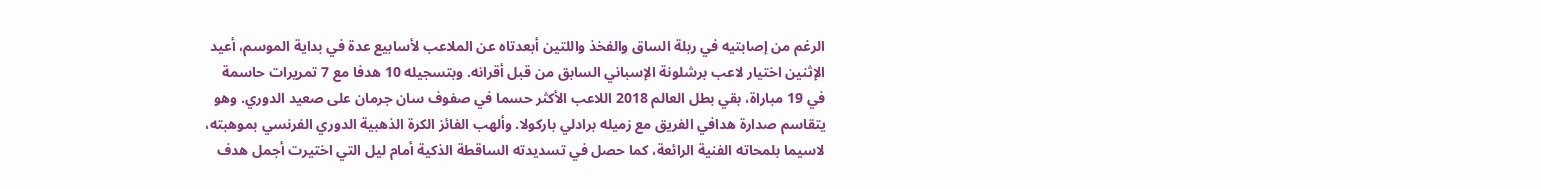الرغم من إصابتيه في ربلة الساق والفخذ واللتين أبعدتاه عن الملاعب لأسابيع عدة في بداية الموسم، أعيد الإثنين اختيار لاعب برشلونة الإسباني السابق من قبل أقرانه. وبتسجيله 10 هدفا مع 7 تمريرات حاسمة في 19 مباراة، بقي بطل العالم 2018 اللاعب الأكثر حسما في صفوف سان جرمان على صعيد الدوري. وهو يتقاسم صدارة هدافي الفريق مع زميله برادلي باركولا. وألهب الفائز الكرة الذهبية الدوري الفرنسي بموهبته، لاسيما بلمحاته الفنية الرائعة، كما حصل في تسديدته الساقطة الذكية أمام ليل التي اختيرت أجمل هدف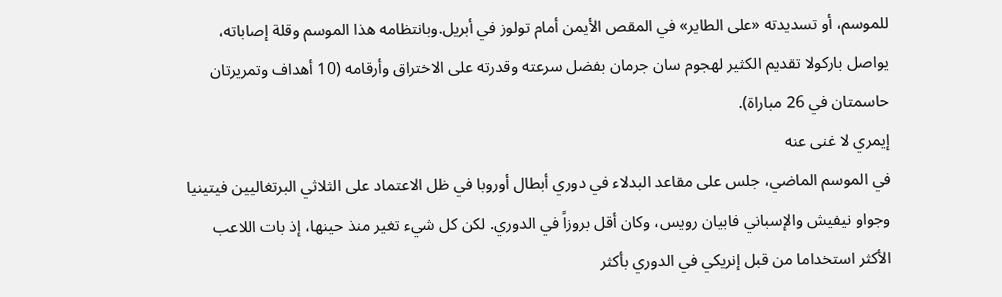للموسم، أو تسديدته «على الطاير» في المقص الأيمن أمام تولوز في أبريل.وبانتظامه هذا الموسم وقلة إصاباته، يواصل باركولا تقديم الكثير لهجوم سان جرمان بفضل سرعته وقدرته على الاختراق وأرقامه (10 أهداف وتمريرتان حاسمتان في 26 مباراة).
إيمري لا غنى عنه
في الموسم الماضي، جلس على مقاعد البدلاء في دوري أبطال أوروبا في ظل الاعتماد على الثلاثي البرتغاليين فيتينيا وجواو نيفيش والإسباني فابيان رويس، وكان أقل بروزاً في الدوري. لكن كل شيء تغير منذ حينها، إذ بات اللاعب الأكثر استخداما من قبل إنريكي في الدوري بأكثر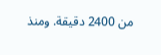من 2400 دقيقة. ومنذ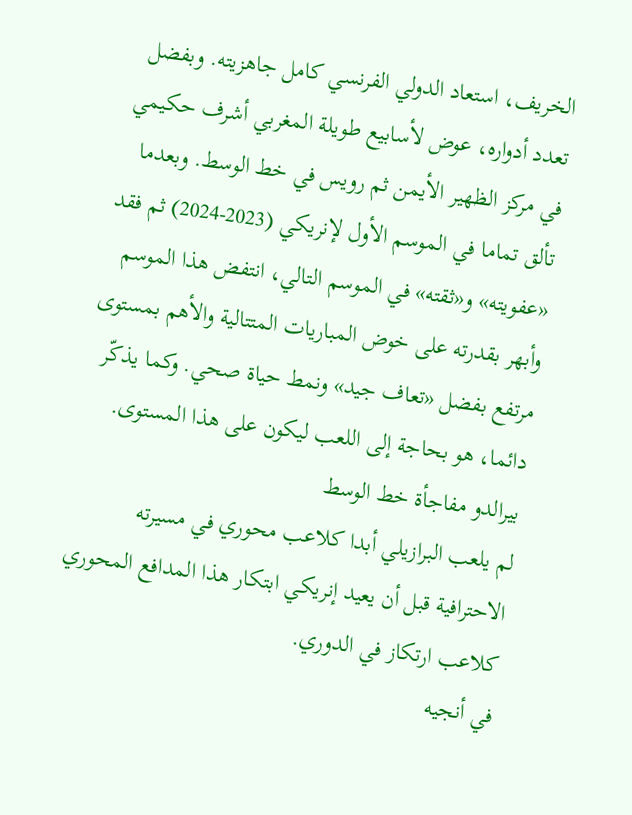الخريف، استعاد الدولي الفرنسي كامل جاهزيته. وبفضل تعدد أدواره، عوض لأسابيع طويلة المغربي أشرف حكيمي في مركز الظهير الأيمن ثم رويس في خط الوسط. وبعدما تألق تماما في الموسم الأول لإنريكي (2023-2024) ثم فقد «عفويته» و«ثقته» في الموسم التالي، انتفض هذا الموسم وأبهر بقدرته على خوض المباريات المتتالية والأهم بمستوى مرتفع بفضل «تعاف جيد» ونمط حياة صحي. وكما يذكّر دائما، هو بحاجة إلى اللعب ليكون على هذا المستوى.
بيرالدو مفاجأة خط الوسط
لم يلعب البرازيلي أبدا كلاعب محوري في مسيرته الاحترافية قبل أن يعيد إنريكي ابتكار هذا المدافع المحوري كلاعب ارتكاز في الدوري.
في أنجيه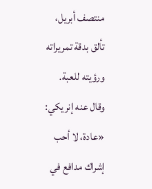منتصف أبريل، تألق بدقة تمريراته ورؤيته للعبة. وقال عنه إنريكي: «عادة، لا أحب إشراك مدافع في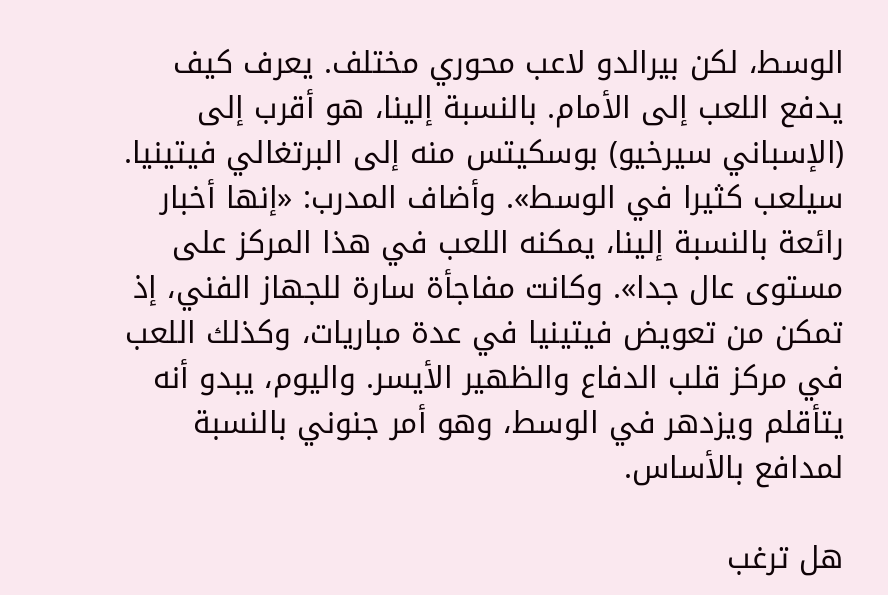الوسط، لكن بيرالدو لاعب محوري مختلف. يعرف كيف يدفع اللعب إلى الأمام. بالنسبة إلينا، هو أقرب إلى (الإسباني سيرخيو) بوسكيتس منه إلى البرتغالي فيتينيا. سيلعب كثيرا في الوسط». وأضاف المدرب: «إنها أخبار رائعة بالنسبة إلينا، يمكنه اللعب في هذا المركز على مستوى عال جدا». وكانت مفاجأة سارة للجهاز الفني، إذ تمكن من تعويض فيتينيا في عدة مباريات، وكذلك اللعب في مركز قلب الدفاع والظهير الأيسر. واليوم، يبدو أنه يتأقلم ويزدهر في الوسط، وهو أمر جنوني بالنسبة لمدافع بالأساس.

هل ترغب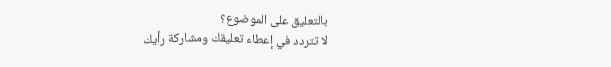بالتعليق على الموضوع؟
لا تتردد في إعطاء تعليقك ومشاركة رأيك